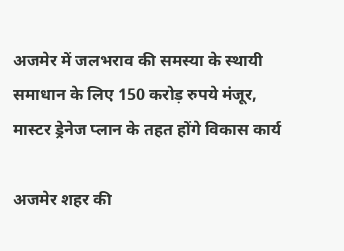अजमेर में जलभराव की समस्या के स्थायी समाधान के लिए 150 करोड़ रुपये मंजूर, मास्टर ड्रेनेज प्लान के तहत होंगे विकास कार्य

अजमेर शहर की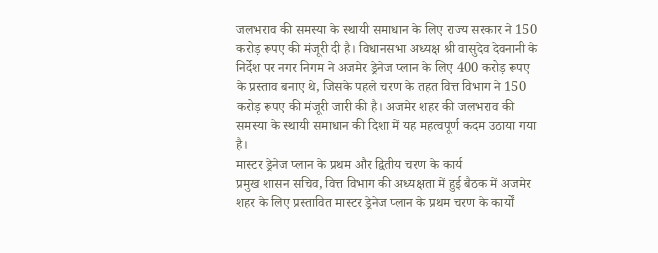जलभराव की समस्या के स्थायी समाधान के लिए राज्य सरकार ने 150 करोड़ रूपए की मंजूरी दी है। विधानसभा अध्यक्ष श्री वासुदेव देवनानी के निर्देश पर नगर निगम ने अजमेर ड्रेनेज प्लान के लिए 400 करोड़ रूपए के प्रस्ताव बनाए थे, जिसके पहले चरण के तहत वित्त विभाग ने 150 करोड़ रूपए की मंजूरी जारी की है। अजमेर शहर की जलभराव की समस्या के स्थायी समाधान की दिशा में यह महत्वपूर्ण कदम उठाया गया है।
मास्टर ड्रेनेज प्लान के प्रथम और द्वितीय चरण के कार्य
प्रमुख शासन सचिव, वित्त विभाग की अध्यक्षता में हुई बैठक में अजमेर शहर के लिए प्रस्तावित मास्टर ड्रेनेज प्लान के प्रथम चरण के कार्यों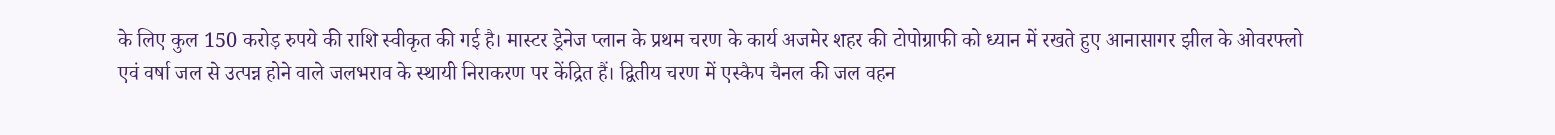के लिए कुल 150 करोड़ रुपये की राशि स्वीकृत की गई है। मास्टर ड्रेनेज प्लान के प्रथम चरण के कार्य अजमेर शहर की टोपोग्राफी को ध्यान में रखते हुए आनासागर झील के ओवरफ्लो एवं वर्षा जल से उत्पन्न होने वाले जलभराव के स्थायी निराकरण पर केंद्रित हैं। द्वितीय चरण में एस्कैप चैनल की जल वहन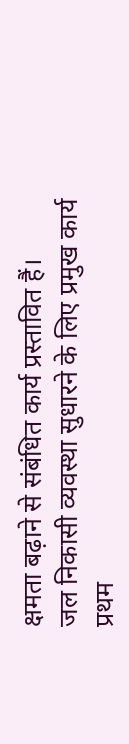क्षमता बढ़ाने से संबंधित कार्य प्रस्तावित हैं।
जल निकासी व्यवस्था सुधारने के लिए प्रमुख कार्य
प्रथम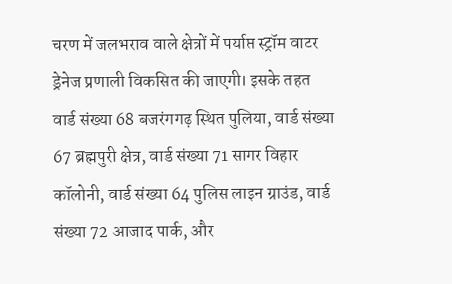चरण में जलभराव वाले क्षेत्रों में पर्याप्त स्ट्रॉम वाटर ड्रेनेज प्रणाली विकसित की जाएगी। इसके तहत वार्ड संख्या 68 बजरंगगढ़ स्थित पुलिया, वार्ड संख्या 67 ब्रह्मपुरी क्षेत्र, वार्ड संख्या 71 सागर विहार कॉलोनी, वार्ड संख्या 64 पुलिस लाइन ग्राउंड, वार्ड संख्या 72 आजाद पार्क, और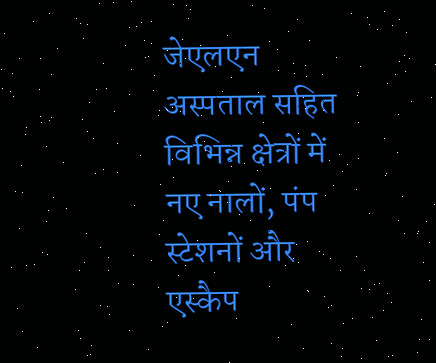जेएलएन अस्पताल सहित विभिन्न क्षेत्रों में नए नालों, पंप स्टेशनों और एस्कैप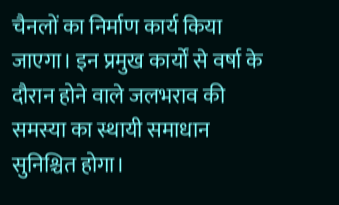चैनलों का निर्माण कार्य किया जाएगा। इन प्रमुख कार्यों से वर्षा के दौरान होने वाले जलभराव की समस्या का स्थायी समाधान सुनिश्चित होगा।